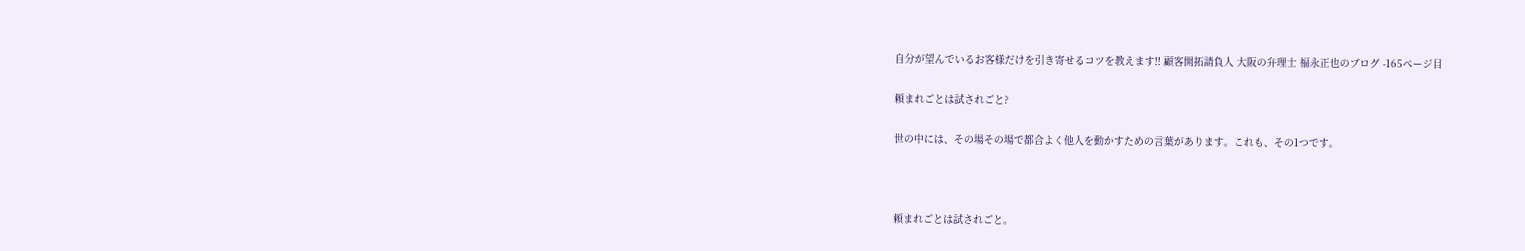自分が望んでいるお客様だけを引き寄せるコツを教えます!! 顧客開拓請負人 大阪の弁理士 福永正也のブログ -165ページ目

頼まれごとは試されごと?

世の中には、その場その場で都合よく他人を動かすための言葉があります。これも、その1つです。



頼まれごとは試されごと。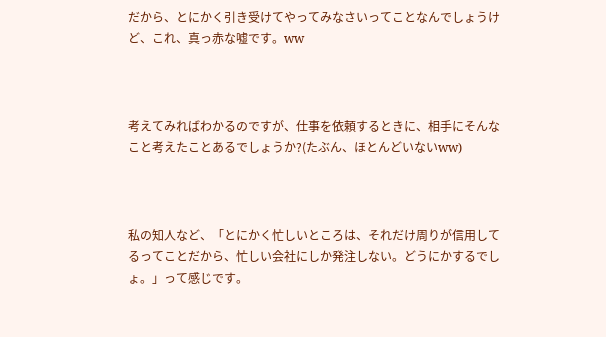だから、とにかく引き受けてやってみなさいってことなんでしょうけど、これ、真っ赤な嘘です。ww



考えてみればわかるのですが、仕事を依頼するときに、相手にそんなこと考えたことあるでしょうか?(たぶん、ほとんどいないww)



私の知人など、「とにかく忙しいところは、それだけ周りが信用してるってことだから、忙しい会社にしか発注しない。どうにかするでしょ。」って感じです。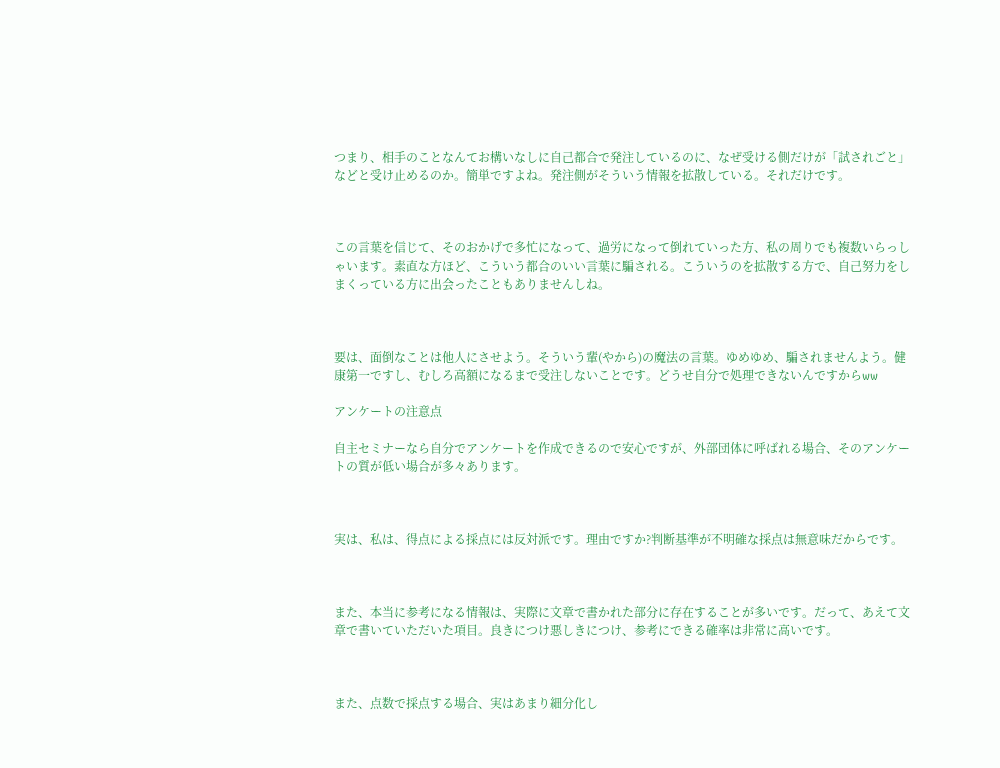つまり、相手のことなんてお構いなしに自己都合で発注しているのに、なぜ受ける側だけが「試されごと」などと受け止めるのか。簡単ですよね。発注側がそういう情報を拡散している。それだけです。



この言葉を信じて、そのおかげで多忙になって、過労になって倒れていった方、私の周りでも複数いらっしゃいます。素直な方ほど、こういう都合のいい言葉に騙される。こういうのを拡散する方で、自己努力をしまくっている方に出会ったこともありませんしね。



要は、面倒なことは他人にさせよう。そういう輩(やから)の魔法の言葉。ゆめゆめ、騙されませんよう。健康第一ですし、むしろ高額になるまで受注しないことです。どうせ自分で処理できないんですからww

アンケートの注意点

自主セミナーなら自分でアンケートを作成できるので安心ですが、外部団体に呼ばれる場合、そのアンケートの質が低い場合が多々あります。



実は、私は、得点による採点には反対派です。理由ですか?判断基準が不明確な採点は無意味だからです。



また、本当に参考になる情報は、実際に文章で書かれた部分に存在することが多いです。だって、あえて文章で書いていただいた項目。良きにつけ悪しきにつけ、参考にできる確率は非常に高いです。



また、点数で採点する場合、実はあまり細分化し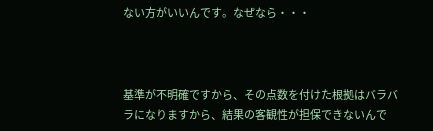ない方がいいんです。なぜなら・・・



基準が不明確ですから、その点数を付けた根拠はバラバラになりますから、結果の客観性が担保できないんで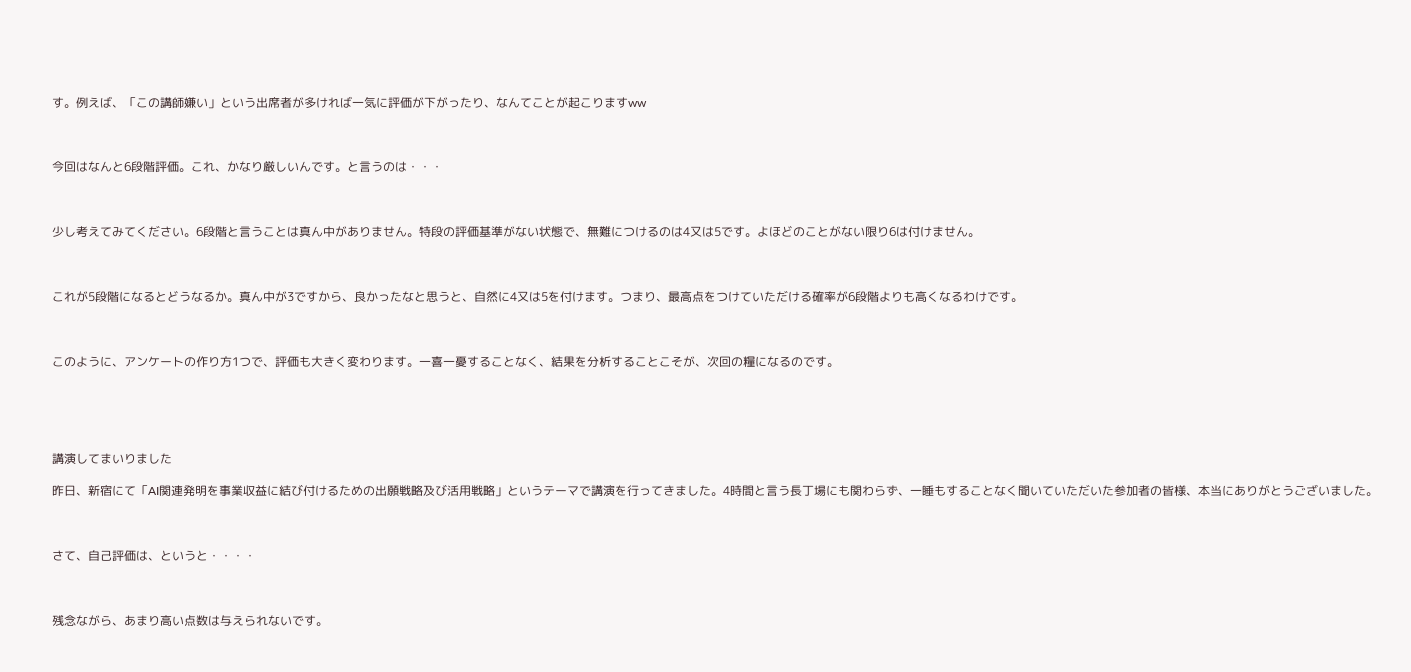す。例えば、「この講師嫌い」という出席者が多ければ一気に評価が下がったり、なんてことが起こりますww



今回はなんと6段階評価。これ、かなり厳しいんです。と言うのは・・・



少し考えてみてください。6段階と言うことは真ん中がありません。特段の評価基準がない状態で、無難につけるのは4又は5です。よほどのことがない限り6は付けません。



これが5段階になるとどうなるか。真ん中が3ですから、良かったなと思うと、自然に4又は5を付けます。つまり、最高点をつけていただける確率が6段階よりも高くなるわけです。



このように、アンケートの作り方1つで、評価も大きく変わります。一喜一憂することなく、結果を分析することこそが、次回の糧になるのです。





講演してまいりました

昨日、新宿にて「AI関連発明を事業収益に結び付けるための出願戦略及び活用戦略」というテーマで講演を行ってきました。4時間と言う長丁場にも関わらず、一睡もすることなく聞いていただいた参加者の皆様、本当にありがとうございました。



さて、自己評価は、というと・・・・



残念ながら、あまり高い点数は与えられないです。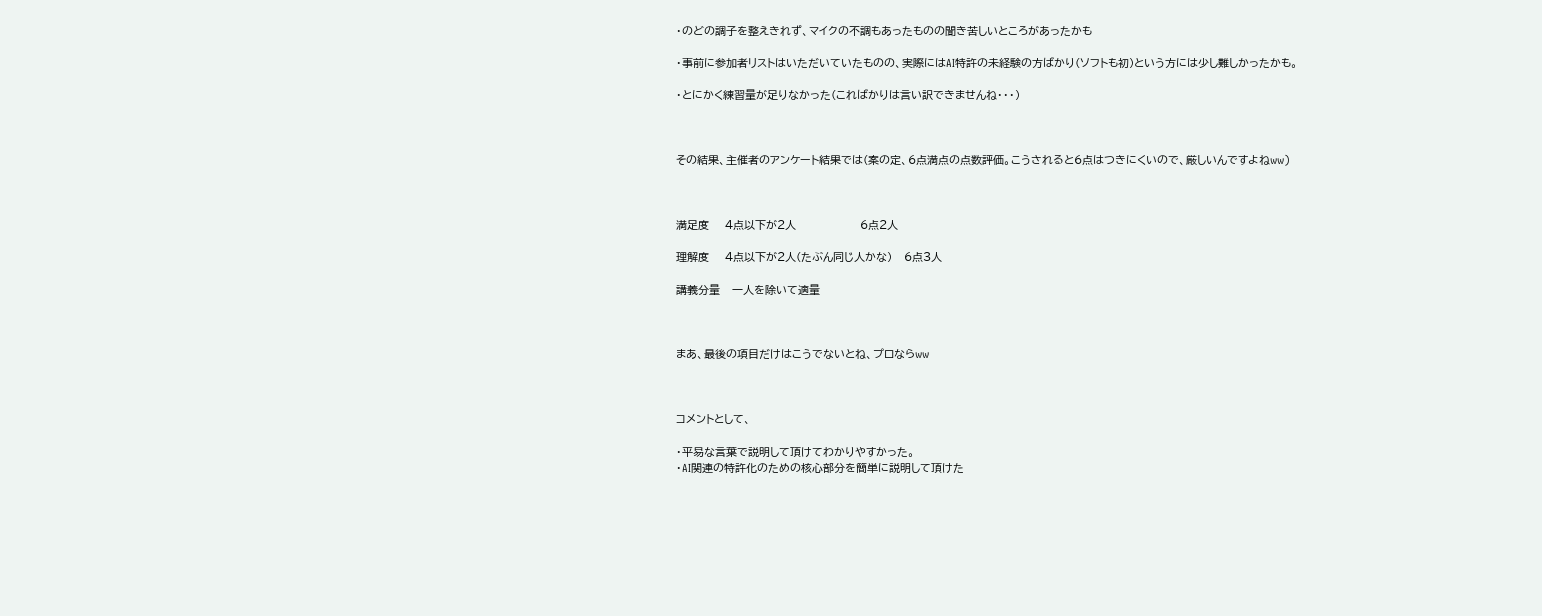・のどの調子を整えきれず、マイクの不調もあったものの聞き苦しいところがあったかも

・事前に参加者リストはいただいていたものの、実際にはAI特許の未経験の方ばかり(ソフトも初)という方には少し難しかったかも。

・とにかく練習量が足りなかった(こればかりは言い訳できませんね・・・)



その結果、主催者のアンケート結果では(案の定、6点満点の点数評価。こうされると6点はつきにくいので、厳しいんですよねww)



満足度    4点以下が2人                6点2人

理解度    4点以下が2人(たぶん同じ人かな)   6点3人

講義分量   一人を除いて適量



まあ、最後の項目だけはこうでないとね、プロならww



コメントとして、

・平易な言葉で説明して頂けてわかりやすかった。
・AI関連の特許化のための核心部分を簡単に説明して頂けた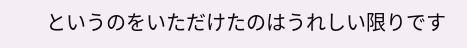というのをいただけたのはうれしい限りです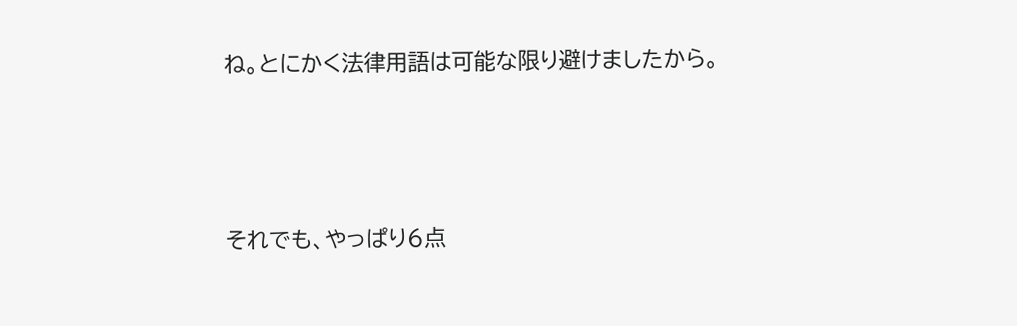ね。とにかく法律用語は可能な限り避けましたから。



それでも、やっぱり6点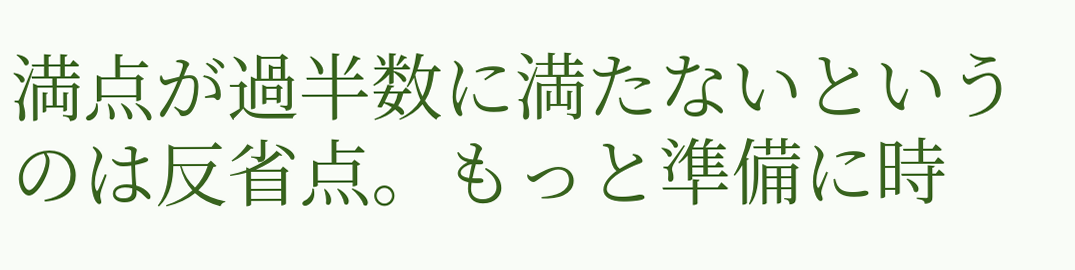満点が過半数に満たないというのは反省点。もっと準備に時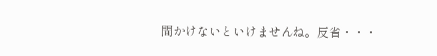間かけないといけませんね。反省・・・